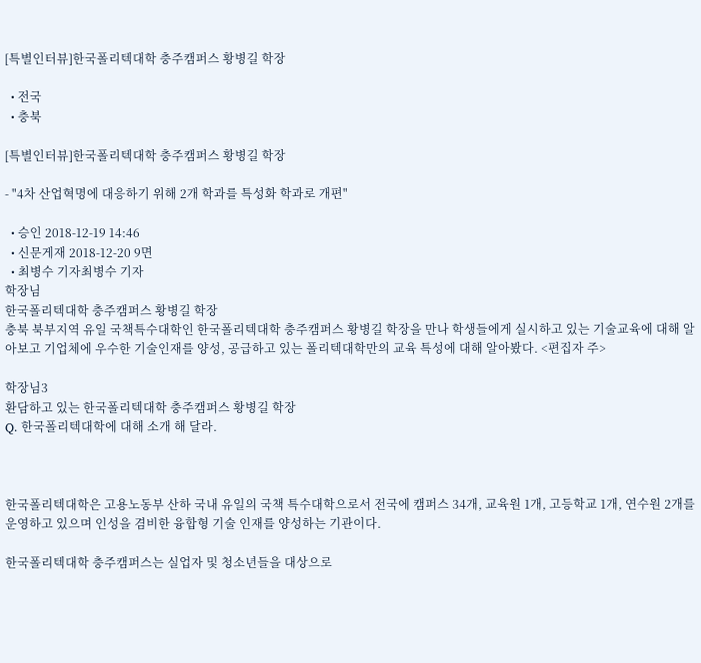[특별인터뷰]한국폴리텍대학 충주캠퍼스 황병길 학장

  • 전국
  • 충북

[특별인터뷰]한국폴리텍대학 충주캠퍼스 황병길 학장

- "4차 산업혁명에 대응하기 위해 2개 학과를 특성화 학과로 개편"

  • 승인 2018-12-19 14:46
  • 신문게재 2018-12-20 9면
  • 최병수 기자최병수 기자
학장님
한국폴리텍대학 충주캠퍼스 황병길 학장
충북 북부지역 유일 국책특수대학인 한국폴리텍대학 충주캠퍼스 황병길 학장을 만나 학생들에게 실시하고 있는 기술교육에 대해 알아보고 기업체에 우수한 기술인재를 양성, 공급하고 있는 폴리텍대학만의 교육 특성에 대해 알아봤다. <편집자 주>

학장님3
환담하고 있는 한국폴리텍대학 충주캠퍼스 황병길 학장
Q. 한국폴리텍대학에 대해 소개 해 달라.



한국폴리텍대학은 고용노동부 산하 국내 유일의 국책 특수대학으로서 전국에 캠퍼스 34개, 교육원 1개, 고등학교 1개, 연수원 2개를 운영하고 있으며 인성을 겸비한 융합형 기술 인재를 양성하는 기관이다.

한국폴리텍대학 충주캠퍼스는 실업자 및 청소년들을 대상으로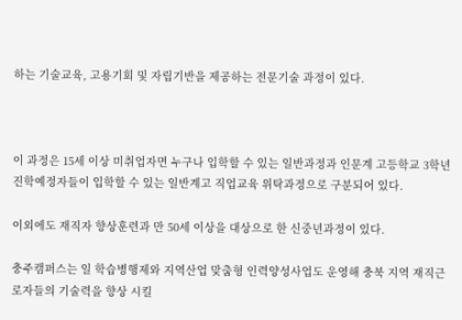하는 기술교육, 고용기회 및 자립기반을 제공하는 전문기술 과정이 있다.



이 과정은 15세 이상 미취업자면 누구나 입학할 수 있는 일반과정과 인문계 고등학교 3학년 진학예정자들이 입학할 수 있는 일반계고 직업교육 위탁과정으로 구분되어 있다.

이외에도 재직자 향상훈련과 만 50세 이상을 대상으로 한 신중년과정이 있다.

충주캠퍼스는 일 학습병행제와 지역산업 맞춤형 인력양성사업도 운영해 충북 지역 재직근로자들의 기술력을 향상 시킬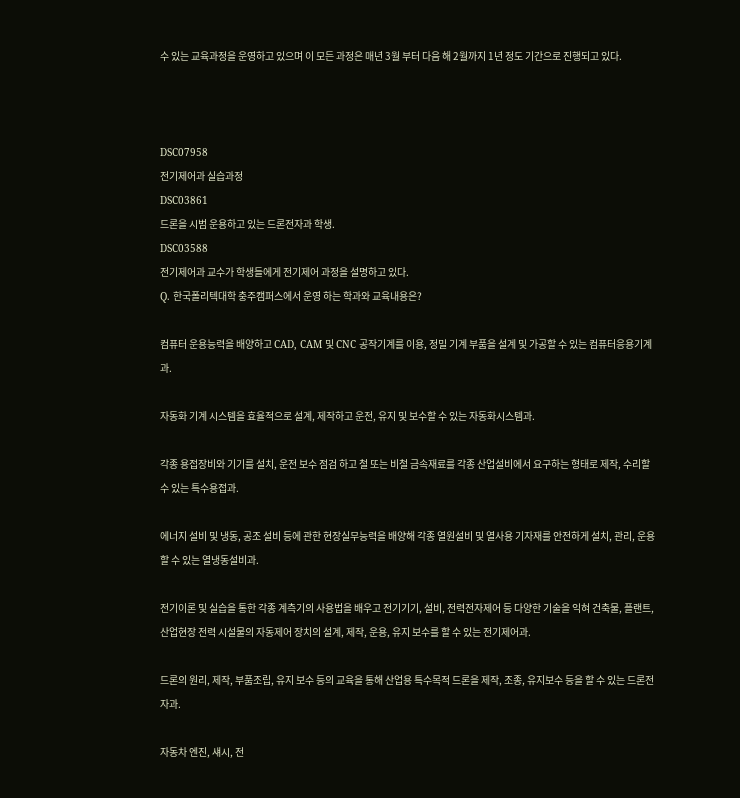수 있는 교육과정을 운영하고 있으며 이 모든 과정은 매년 3월 부터 다음 해 2월까지 1년 정도 기간으로 진행되고 있다.



DSC07958
전기제어과 실습과정
DSC03861
드론을 시범 운용하고 있는 드론전자과 학생.
DSC03588
전기제어과 교수가 학생들에게 전기제어 과정을 설명하고 있다.
Q. 한국폴리텍대학 충주캠퍼스에서 운영 하는 학과와 교육내용은?

컴퓨터 운용능력을 배양하고 CAD, CAM 및 CNC 공작기계를 이용, 정밀 기계 부품을 설계 및 가공할 수 있는 컴퓨터응용기계과.

자동화 기계 시스템을 효율적으로 설계, 제작하고 운전, 유지 및 보수할 수 있는 자동화시스템과.

각종 용접장비와 기기를 설치, 운전 보수 점검 하고 철 또는 비철 금속재료를 각종 산업설비에서 요구하는 형태로 제작, 수리할 수 있는 특수용접과.

에너지 설비 및 냉동, 공조 설비 등에 관한 현장실무능력을 배양해 각종 열원설비 및 열사용 기자재를 안전하게 설치, 관리, 운용할 수 있는 열냉동설비과.

전기이론 및 실습을 통한 각종 계측기의 사용법을 배우고 전기기기, 설비, 전력전자제어 등 다양한 기술을 익혀 건축물, 플랜트, 산업현장 전력 시설물의 자동제어 장치의 설계, 제작, 운용, 유지 보수를 할 수 있는 전기제어과.

드론의 원리, 제작, 부품조립, 유지 보수 등의 교육을 통해 산업용 특수목적 드론을 제작, 조종, 유지보수 등을 할 수 있는 드론전자과.

자동차 엔진, 섀시, 전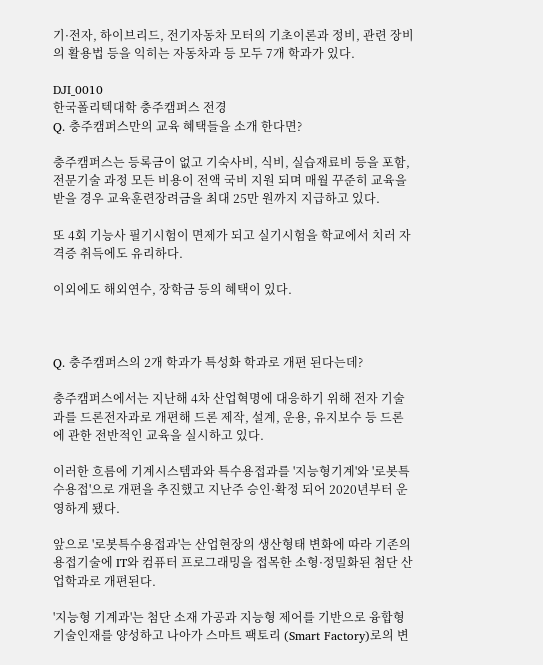기·전자, 하이브리드, 전기자동차 모터의 기초이론과 정비, 관련 장비의 활용법 등을 익히는 자동차과 등 모두 7개 학과가 있다.

DJI_0010
한국폴리텍대학 충주캠퍼스 전경
Q. 충주캠퍼스만의 교육 혜택들을 소개 한다면?

충주캠퍼스는 등록금이 없고 기숙사비, 식비, 실습재료비 등을 포함, 전문기술 과정 모든 비용이 전액 국비 지원 되며 매월 꾸준히 교육을 받을 경우 교육훈련장려금을 최대 25만 원까지 지급하고 있다.

또 4회 기능사 필기시험이 면제가 되고 실기시험을 학교에서 치러 자격증 취득에도 유리하다.

이외에도 해외연수, 장학금 등의 혜택이 있다.



Q. 충주캠퍼스의 2개 학과가 특성화 학과로 개편 된다는데?

충주캠퍼스에서는 지난해 4차 산업혁명에 대응하기 위해 전자 기술과를 드론전자과로 개편해 드론 제작, 설계, 운용, 유지보수 등 드론에 관한 전반적인 교육을 실시하고 있다.

이러한 흐름에 기계시스템과와 특수용접과를 '지능형기계'와 '로봇특수용접'으로 개편을 추진했고 지난주 승인·확정 되어 2020년부터 운영하게 됐다.

앞으로 '로봇특수용접과'는 산업현장의 생산형태 변화에 따라 기존의 용접기술에 IT와 컴퓨터 프로그래밍을 접목한 소형·정밀화된 첨단 산업학과로 개편된다.

'지능형 기계과'는 첨단 소재 가공과 지능형 제어를 기반으로 융합형 기술인재를 양성하고 나아가 스마트 팩토리 (Smart Factory)로의 변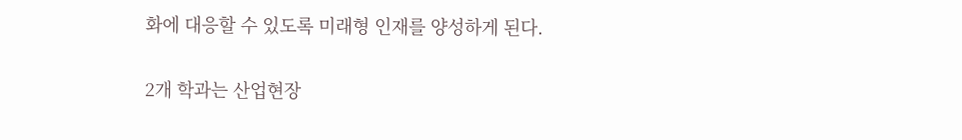화에 대응할 수 있도록 미래형 인재를 양성하게 된다.

2개 학과는 산업현장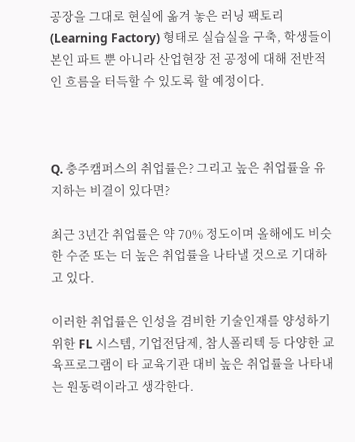공장을 그대로 현실에 옮겨 놓은 러닝 팩토리(Learning Factory) 형태로 실습실을 구축, 학생들이 본인 파트 뿐 아니라 산업현장 전 공정에 대해 전반적인 흐름을 터득할 수 있도록 할 예정이다.



Q. 충주캠퍼스의 취업률은? 그리고 높은 취업률을 유지하는 비결이 있다면?

최근 3년간 취업률은 약 70% 정도이며 올해에도 비슷한 수준 또는 더 높은 취업률을 나타낼 것으로 기대하고 있다.

이러한 취업률은 인성을 겸비한 기술인재를 양성하기 위한 FL 시스템, 기업전담제, 참人폴리텍 등 다양한 교육프로그램이 타 교육기관 대비 높은 취업률을 나타내는 원동력이라고 생각한다.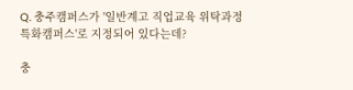Q. 충주캠퍼스가 '일반계고 직업교육 위탁과정 특화캠퍼스'로 지정되어 있다는데?

충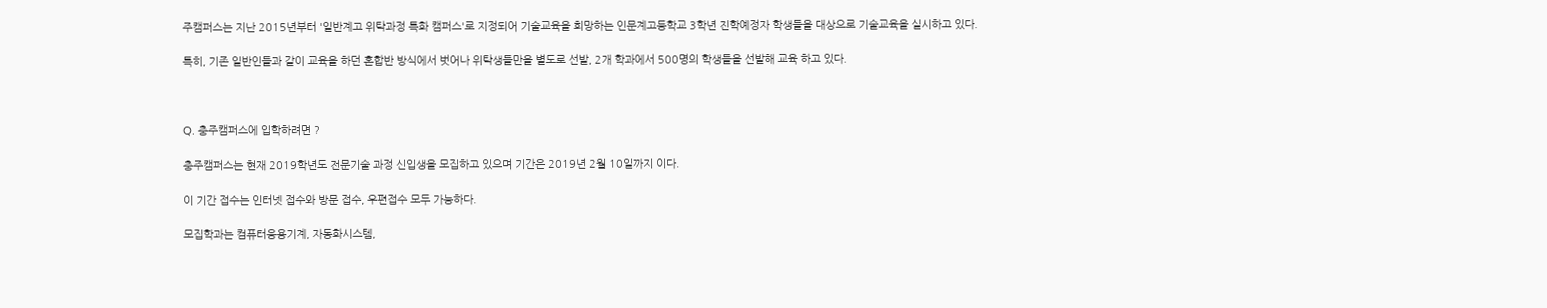주캠퍼스는 지난 2015년부터 '일반계고 위탁과정 특화 캠퍼스'로 지정되어 기술교육을 희망하는 인문계고등학교 3학년 진학예정자 학생들을 대상으로 기술교육을 실시하고 있다.

특히, 기존 일반인들과 같이 교육을 하던 혼합반 방식에서 벗어나 위탁생들만을 별도로 선발, 2개 학과에서 500명의 학생들을 선발해 교육 하고 있다.



Q. 충주캠퍼스에 입학하려면 ?

충주캠퍼스는 현재 2019학년도 전문기술 과정 신입생을 모집하고 있으며 기간은 2019년 2월 10일까지 이다.

이 기간 접수는 인터넷 접수와 방문 접수, 우편접수 모두 가능하다.

모집학과는 컴퓨터응용기계, 자동화시스템,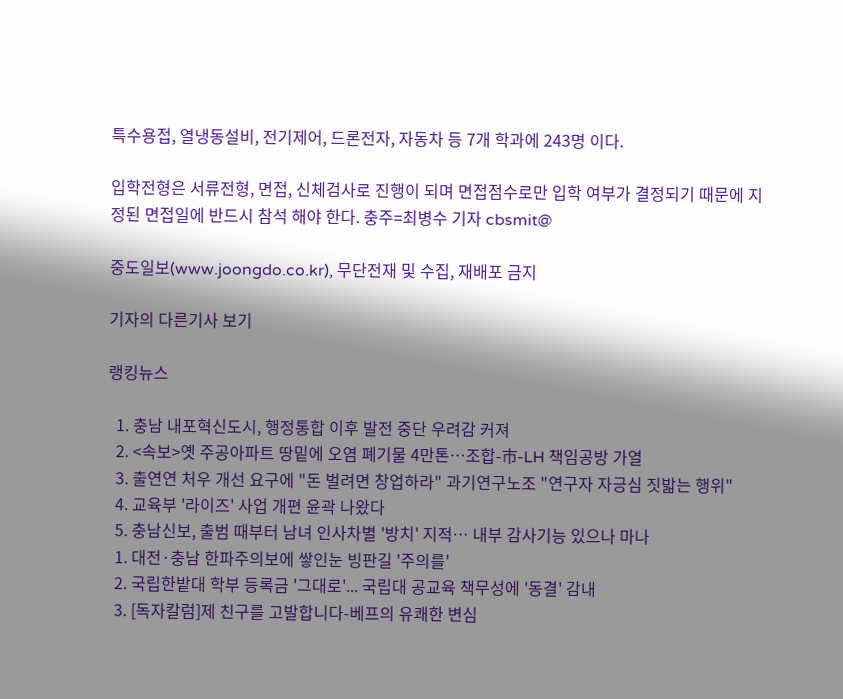특수용접, 열냉동설비, 전기제어, 드론전자, 자동차 등 7개 학과에 243명 이다.

입학전형은 서류전형, 면접, 신체검사로 진행이 되며 면접점수로만 입학 여부가 결정되기 때문에 지정된 면접일에 반드시 참석 해야 한다. 충주=최병수 기자 cbsmit@

중도일보(www.joongdo.co.kr), 무단전재 및 수집, 재배포 금지

기자의 다른기사 보기

랭킹뉴스

  1. 충남 내포혁신도시, 행정통합 이후 발전 중단 우려감 커져
  2. <속보>옛 주공아파트 땅밑에 오염 폐기물 4만톤…조합-市-LH 책임공방 가열
  3. 출연연 처우 개선 요구에 "돈 벌려면 창업하라" 과기연구노조 "연구자 자긍심 짓밟는 행위"
  4. 교육부 '라이즈' 사업 개편 윤곽 나왔다
  5. 충남신보, 출범 때부터 남녀 인사차별 '방치' 지적… 내부 감사기능 있으나 마나
  1. 대전·충남 한파주의보에 쌓인눈 빙판길 '주의를'
  2. 국립한밭대 학부 등록금 '그대로'... 국립대 공교육 책무성에 '동결' 감내
  3. [독자칼럼]제 친구를 고발합니다-베프의 유쾌한 변심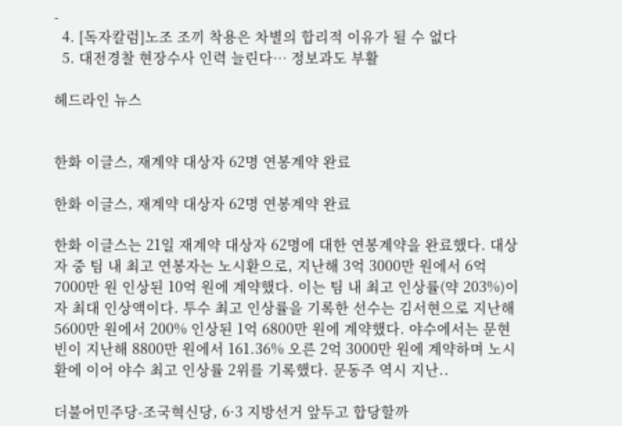-
  4. [독자칼럼]노조 조끼 착용은 차별의 합리적 이유가 될 수 없다
  5. 대전경찰 현장수사 인력 늘린다… 정보과도 부활

헤드라인 뉴스


한화 이글스, 재계약 대상자 62명 연봉계약 완료

한화 이글스, 재계약 대상자 62명 연봉계약 완료

한화 이글스는 21일 재계약 대상자 62명에 대한 연봉계약을 완료했다. 대상자 중 팀 내 최고 연봉자는 노시환으로, 지난해 3억 3000만 원에서 6억 7000만 원 인상된 10억 원에 계약했다. 이는 팀 내 최고 인상률(약 203%)이자 최대 인상액이다. 투수 최고 인상률을 기록한 선수는 김서현으로 지난해 5600만 원에서 200% 인상된 1억 6800만 원에 계약했다. 야수에서는 문현빈이 지난해 8800만 원에서 161.36% 오른 2억 3000만 원에 계약하며 노시환에 이어 야수 최고 인상률 2위를 기록했다. 문동주 역시 지난..

더불어민주당-조국혁신당, 6·3 지방선거 앞두고 합당할까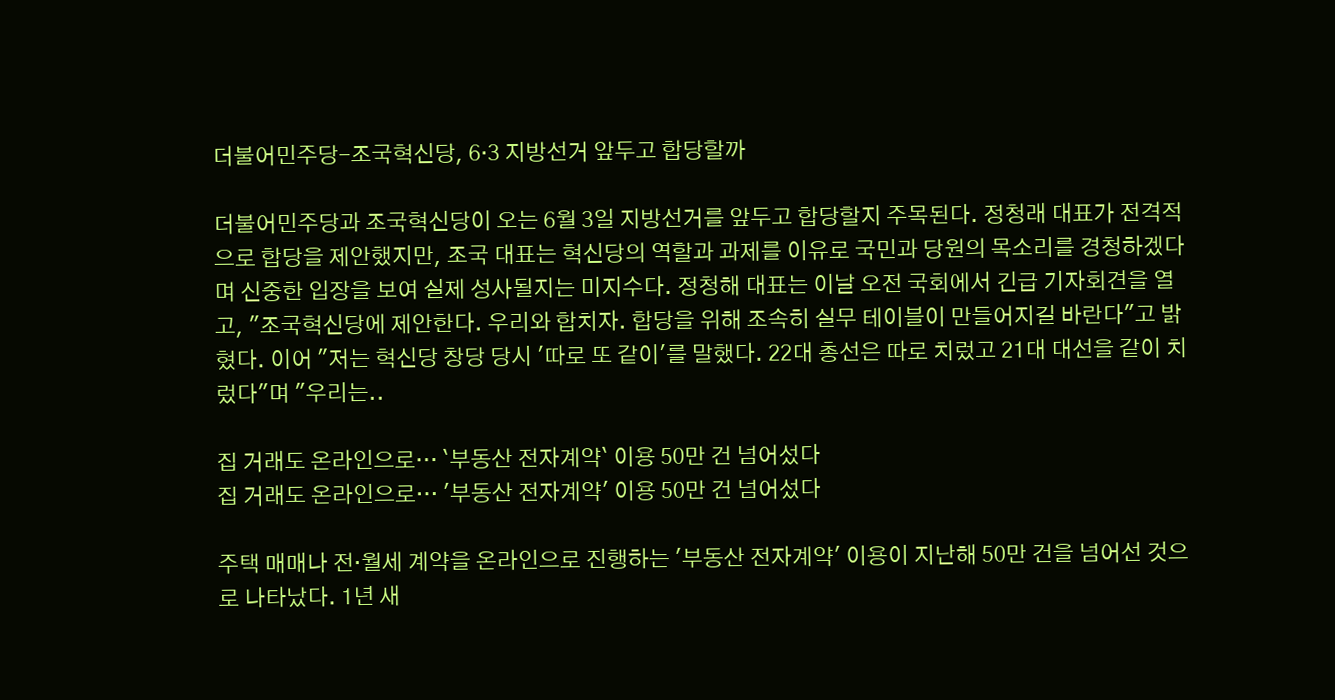더불어민주당-조국혁신당, 6·3 지방선거 앞두고 합당할까

더불어민주당과 조국혁신당이 오는 6월 3일 지방선거를 앞두고 합당할지 주목된다. 정청래 대표가 전격적으로 합당을 제안했지만, 조국 대표는 혁신당의 역할과 과제를 이유로 국민과 당원의 목소리를 경청하겠다며 신중한 입장을 보여 실제 성사될지는 미지수다. 정청해 대표는 이날 오전 국회에서 긴급 기자회견을 열고, "조국혁신당에 제안한다. 우리와 합치자. 합당을 위해 조속히 실무 테이블이 만들어지길 바란다"고 밝혔다. 이어 "저는 혁신당 창당 당시 '따로 또 같이'를 말했다. 22대 총선은 따로 치렀고 21대 대선을 같이 치렀다"며 "우리는..

집 거래도 온라인으로… `부동산 전자계약` 이용 50만 건 넘어섰다
집 거래도 온라인으로… '부동산 전자계약' 이용 50만 건 넘어섰다

주택 매매나 전·월세 계약을 온라인으로 진행하는 '부동산 전자계약' 이용이 지난해 50만 건을 넘어선 것으로 나타났다. 1년 새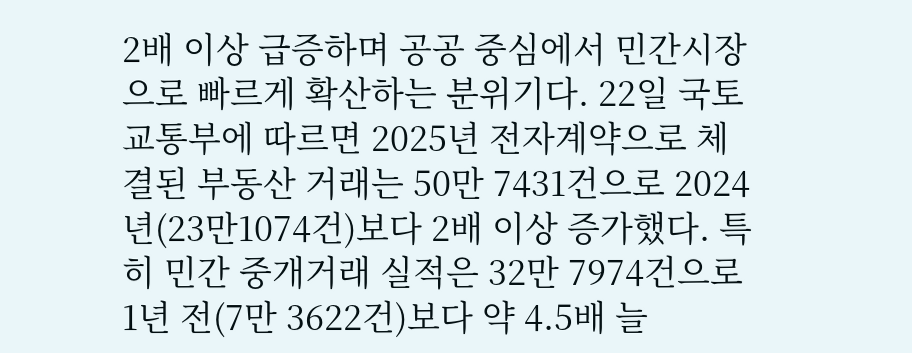2배 이상 급증하며 공공 중심에서 민간시장으로 빠르게 확산하는 분위기다. 22일 국토교통부에 따르면 2025년 전자계약으로 체결된 부동산 거래는 50만 7431건으로 2024년(23만1074건)보다 2배 이상 증가했다. 특히 민간 중개거래 실적은 32만 7974건으로 1년 전(7만 3622건)보다 약 4.5배 늘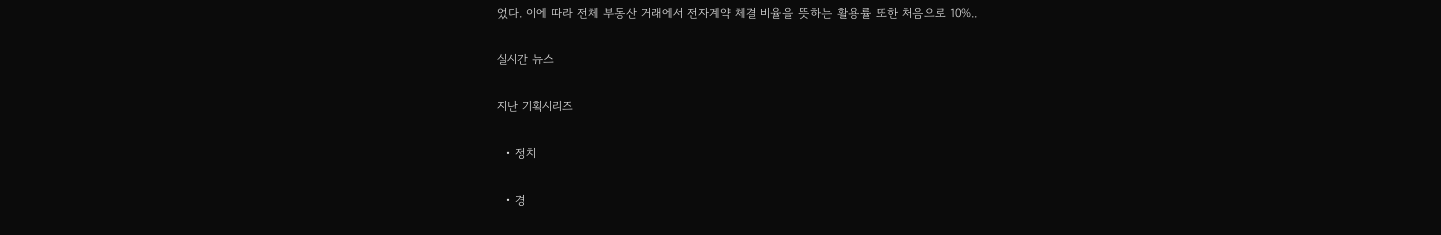었다. 이에 따라 전체 부동산 거래에서 전자계약 체결 비율을 뜻하는 활용률 또한 처음으로 10%..

실시간 뉴스

지난 기획시리즈

  • 정치

  • 경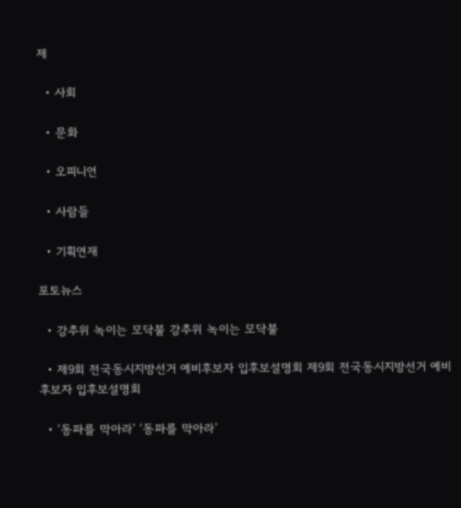제

  • 사회

  • 문화

  • 오피니언

  • 사람들

  • 기획연재

포토뉴스

  • 강추위 녹이는 모닥불 강추위 녹이는 모닥불

  • 제9회 전국동시지방선거 예비후보자 입후보설명회 제9회 전국동시지방선거 예비후보자 입후보설명회

  • ‘동파를 막아라’ ‘동파를 막아라’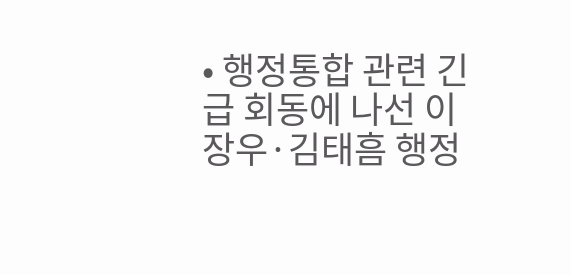• 행정통합 관련 긴급 회동에 나선 이장우·김태흠 행정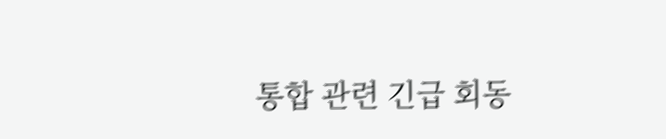통합 관련 긴급 회동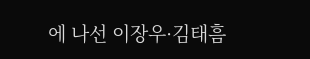에 나선 이장우·김태흠